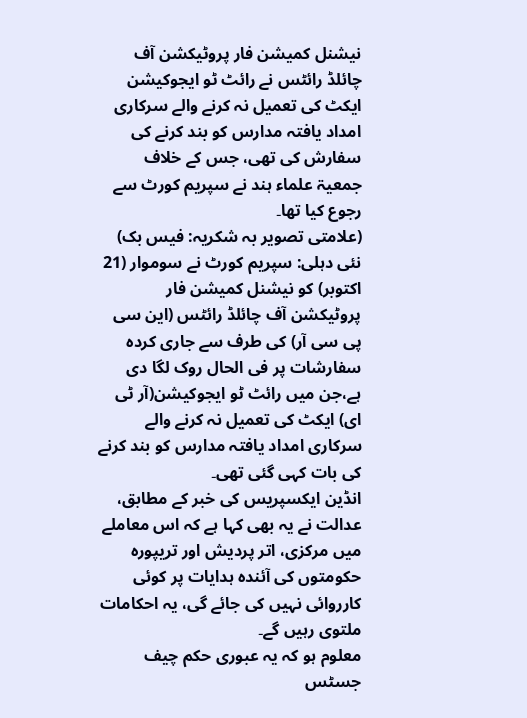نیشنل کمیشن فار پروٹیکشن آف چائلڈ رائٹس نے رائٹ ٹو ایجوکیشن ایکٹ کی تعمیل نہ کرنے والے سرکاری امداد یافتہ مدارس کو بند کرنے کی سفارش کی تھی، جس کے خلاف جمعیۃ علماء ہند نے سپریم کورٹ سے رجوع کیا تھا۔
(علامتی تصویر بہ شکریہ: فیس بک)
نئی دہلی: سپریم کورٹ نے سوموار (21 اکتوبر) کو نیشنل کمیشن فار پروٹیکشن آف چائلڈ رائٹس (این سی پی سی آر) کی طرف سے جاری کردہ سفارشات پر فی الحال روک لگا دی ہے،جن میں رائٹ ٹو ایجوکیشن(آر ٹی ای) ایکٹ کی تعمیل نہ کرنے والے سرکاری امداد یافتہ مدارس کو بند کرنے کی بات کہی گئی تھی۔
انڈین ایکسپریس کی خبر کے مطابق، عدالت نے یہ بھی کہا ہے کہ اس معاملے میں مرکزی، اتر پردیش اور تریپورہ حکومتوں کی آئندہ ہدایات پر کوئی کارروائی نہیں کی جائے گی، یہ احکامات ملتوی رہیں گے۔
معلوم ہو کہ یہ عبوری حکم چیف جسٹس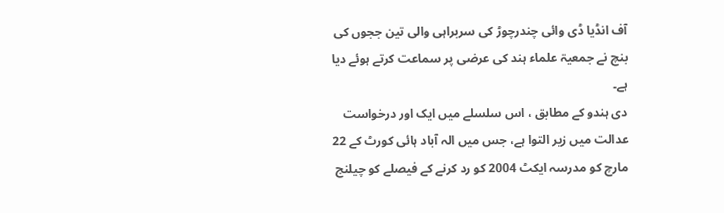آف انڈیا ڈی وائی چندرچوڑ کی سربراہی والی تین ججوں کی بنچ نے جمعیۃ علماء ہند کی عرضی پر سماعت کرتے ہوئے دیا ہے۔
دی ہندو کے مطابق ، اس سلسلے میں ایک اور درخواست عدالت میں زیر التوا ہے، جس میں الہ آباد ہائی کورٹ کے 22 مارچ کو مدرسہ ایکٹ 2004 کو رد کرنے کے فیصلے کو چیلنج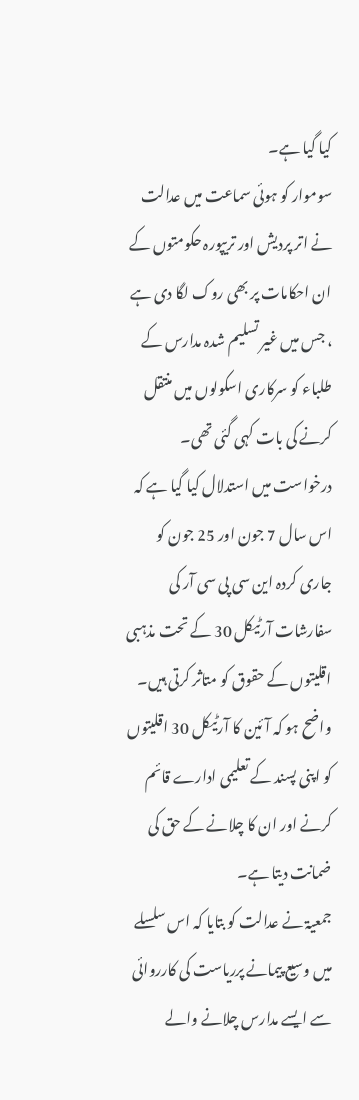کیا گیا ہے۔
سوموار کو ہوئی سماعت میں عدالت نے اتر پردیش اور تریپورہ حکومتوں کے ان احکامات پر بھی روک لگا دی ہے ، جس میں غیر تسلیم شدہ مدارس کے طلباء کو سرکاری اسکولوں میں منتقل کرنے کی بات کہی گئی تھی۔
درخواست میں استدلال کیا گیا ہے کہ اس سال 7 جون اور 25 جون کو جاری کردہ این سی پی سی آر کی سفارشات آرٹیکل 30 کے تحت مذہبی اقلیتوں کے حقوق کو متاثر کرتی ہیں۔
واضح ہو کہ آئین کا آرٹیکل 30 اقلیتوں کو اپنی پسند کے تعلیمی ادارے قائم کرنے اور ان کا چلانے کے حق کی ضمانت دیتا ہے۔
جمعیۃ نے عدالت کو بتایا کہ اس سلسلے میں وسیع پیمانے پرریاست کی کارروائی سے ایسے مدارس چلانے والے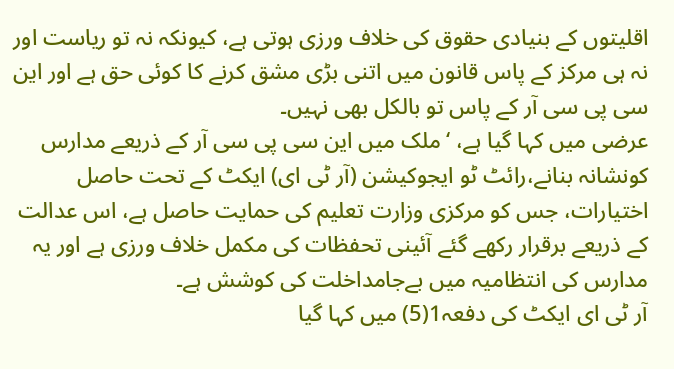اقلیتوں کے بنیادی حقوق کی خلاف ورزی ہوتی ہے، کیونکہ نہ تو ریاست اور نہ ہی مرکز کے پاس قانون میں اتنی بڑی مشق کرنے کا کوئی حق ہے اور این سی پی سی آر کے پاس تو بالکل بھی نہیں۔
عرضی میں کہا گیا ہے، ‘ملک میں این سی پی سی آر کے ذریعے مدارس کونشانہ بنانے،رائٹ ٹو ایجوکیشن (آر ٹی ای) ایکٹ کے تحت حاصل اختیارات، جس کو مرکزی وزارت تعلیم کی حمایت حاصل ہے، اس عدالت کے ذریعے برقرار رکھے گئے آئینی تحفظات کی مکمل خلاف ورزی ہے اور یہ مدارس کی انتظامیہ میں بےجامداخلت کی کوشش ہے۔
آر ٹی ای ایکٹ کی دفعہ1(5) میں کہا گیا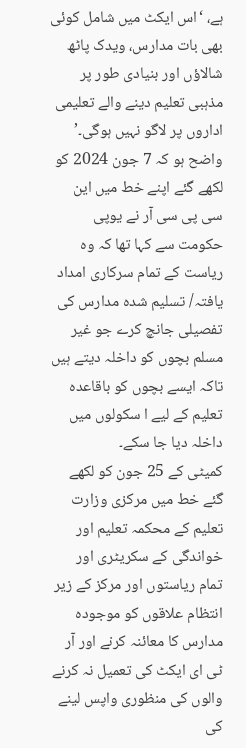ہے، ‘اس ایکٹ میں شامل کوئی بھی بات مدارس، ویدک پاٹھ شالاؤں اور بنیادی طور پر مذہبی تعلیم دینے والے تعلیمی اداروں پر لاگو نہیں ہوگی۔’
واضح ہو کہ 7 جون 2024 کو لکھے گئے اپنے خط میں این سی پی سی آر نے یوپی حکومت سے کہا تھا کہ وہ ریاست کے تمام سرکاری امداد یافتہ/ تسلیم شدہ مدارس کی تفصیلی جانچ کرے جو غیر مسلم بچوں کو داخلہ دیتے ہیں تاکہ ایسے بچوں کو باقاعدہ تعلیم کے لیے ا سکولوں میں داخلہ دیا جا سکے۔
کمیٹی کے 25 جون کو لکھے گئے خط میں مرکزی وزارت تعلیم کے محکمہ تعلیم اور خواندگی کے سکریٹری اور تمام ریاستوں اور مرکز کے زیر انتظام علاقوں کو موجودہ مدارس کا معائنہ کرنے اور آر ٹی ای ایکٹ کی تعمیل نہ کرنے والوں کی منظوری واپس لینے کی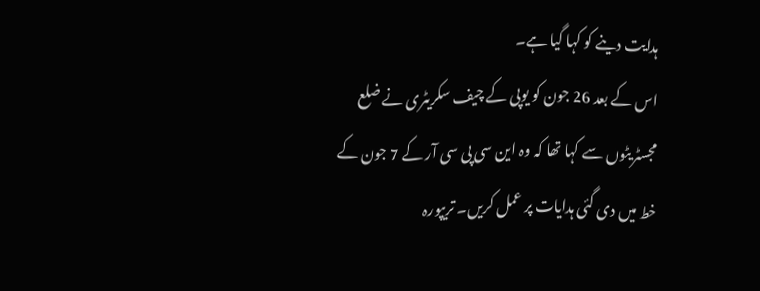ہدایت دینے کو کہا گیا ہے۔
اس کے بعد 26 جون کو یوپی کے چیف سکریٹری نے ضلع مجسٹریٹوں سے کہا تھا کہ وہ این سی پی سی آر کے 7 جون کے خط میں دی گئی ہدایات پر عمل کریں۔ تریپورہ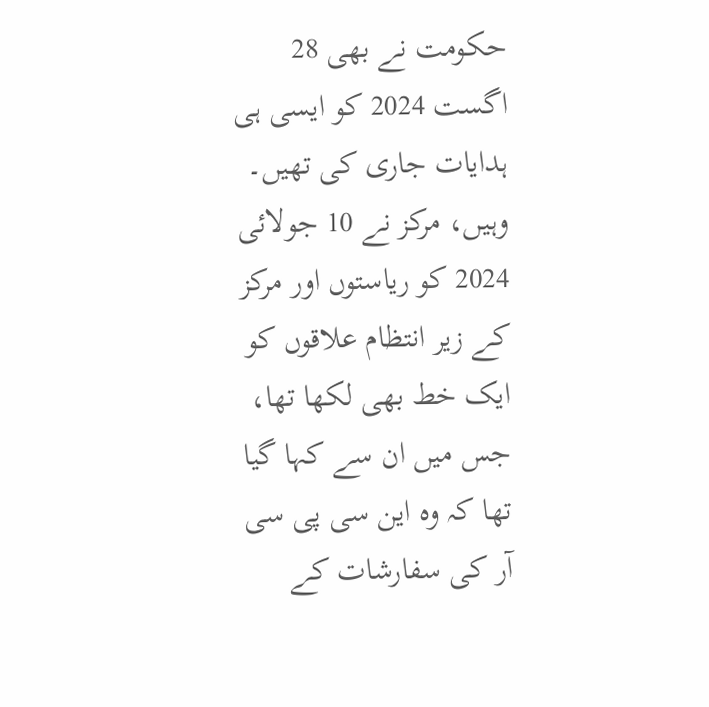حکومت نے بھی 28 اگست 2024 کو ایسی ہی ہدایات جاری کی تھیں۔ وہیں، مرکز نے 10 جولائی 2024 کو ریاستوں اور مرکز کے زیر انتظام علاقوں کو ایک خط بھی لکھا تھا، جس میں ان سے کہا گیا تھا کہ وہ این سی پی سی آر کی سفارشات کے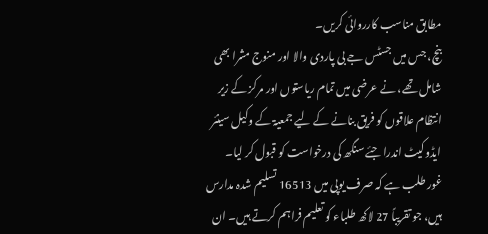مطابق مناسب کارروائی کریں۔
بنچ، جس میں جسٹس جے بی پاردی والا اور منوج مشرا بھی شامل تھے، نے عرضی میں تمام ریاستوں اور مرکز کے زیر انتظام علاقوں کو فریق بنانے کے لیے جمعیۃ کے وکیل سینئر ایڈوکیٹ اندرا جئے سنگھ کی درخواست کو قبول کر لیا۔
غور طلب ہے کہ صرف یوپی میں 16513 تسلیم شدہ مدارس ہیں، جو تقریباً 27 لاکھ طلباء کو تعلیم فراہم کرتے ہیں۔ ان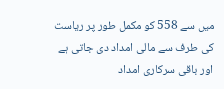میں سے 558 کو مکمل طور پر ریاست کی طرف سے مالی امداد دی جاتی ہے اور باقی سرکاری امداد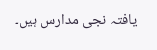یافتہ نجی مدارس ہیں۔